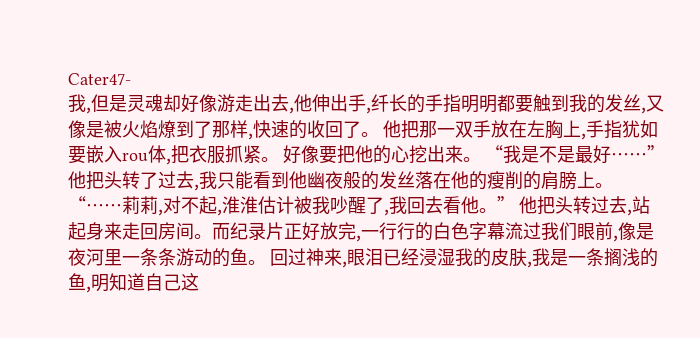Cater47-
我,但是灵魂却好像游走出去,他伸出手,纤长的手指明明都要触到我的发丝,又像是被火焰燎到了那样,快速的收回了。 他把那一双手放在左胸上,手指犹如要嵌入rou体,把衣服抓紧。 好像要把他的心挖出来。 “我是不是最好……”他把头转了过去,我只能看到他幽夜般的发丝落在他的瘦削的肩膀上。 “……莉莉,对不起,淮淮估计被我吵醒了,我回去看他。” 他把头转过去,站起身来走回房间。而纪录片正好放完,一行行的白色字幕流过我们眼前,像是夜河里一条条游动的鱼。 回过神来,眼泪已经浸湿我的皮肤,我是一条搁浅的鱼,明知道自己这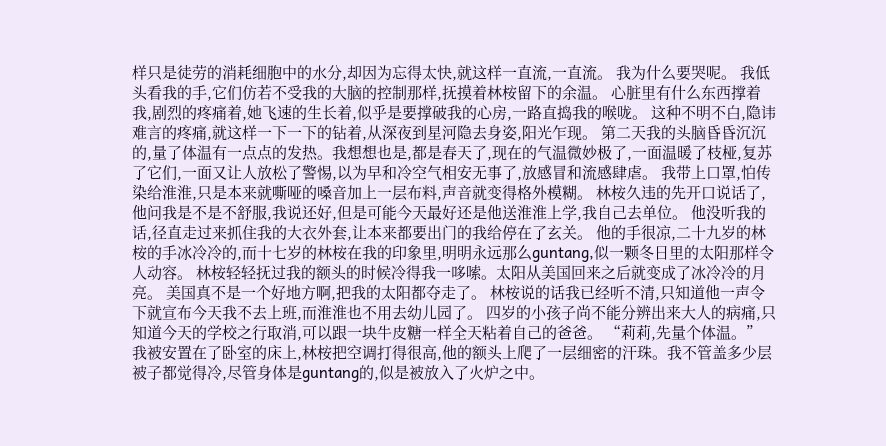样只是徒劳的消耗细胞中的水分,却因为忘得太快,就这样一直流,一直流。 我为什么要哭呢。 我低头看我的手,它们仿若不受我的大脑的控制那样,抚摸着林桉留下的余温。 心脏里有什么东西撑着我,剧烈的疼痛着,她飞速的生长着,似乎是要撑破我的心房,一路直捣我的喉咙。 这种不明不白,隐讳难言的疼痛,就这样一下一下的钻着,从深夜到星河隐去身姿,阳光乍现。 第二天我的头脑昏昏沉沉的,量了体温有一点点的发热。我想想也是,都是春天了,现在的气温微妙极了,一面温暖了枝桠,复苏了它们,一面又让人放松了警惕,以为早和冷空气相安无事了,放感冒和流感肆虐。 我带上口罩,怕传染给淮淮,只是本来就嘶哑的嗓音加上一层布料,声音就变得格外模糊。 林桉久违的先开口说话了,他问我是不是不舒服,我说还好,但是可能今天最好还是他送淮淮上学,我自己去单位。 他没听我的话,径直走过来抓住我的大衣外套,让本来都要出门的我给停在了玄关。 他的手很凉,二十九岁的林桉的手冰冷冷的,而十七岁的林桉在我的印象里,明明永远那么guntang,似一颗冬日里的太阳那样令人动容。 林桉轻轻抚过我的额头的时候冷得我一哆嗦。太阳从美国回来之后就变成了冰冷冷的月亮。 美国真不是一个好地方啊,把我的太阳都夺走了。 林桉说的话我已经听不清,只知道他一声令下就宣布今天我不去上班,而淮淮也不用去幼儿园了。 四岁的小孩子尚不能分辨出来大人的病痛,只知道今天的学校之行取消,可以跟一块牛皮糖一样全天粘着自己的爸爸。 “莉莉,先量个体温。” 我被安置在了卧室的床上,林桉把空调打得很高,他的额头上爬了一层细密的汗珠。我不管盖多少层被子都觉得冷,尽管身体是guntang的,似是被放入了火炉之中。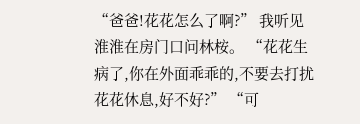“爸爸!花花怎么了啊?” 我听见淮淮在房门口问林桉。 “花花生病了,你在外面乖乖的,不要去打扰花花休息,好不好?” “可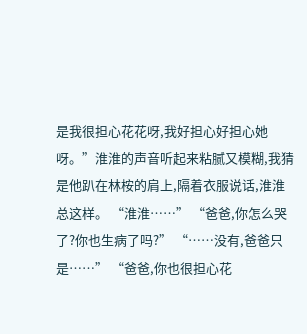是我很担心花花呀,我好担心好担心她呀。”淮淮的声音听起来粘腻又模糊,我猜是他趴在林桉的肩上,隔着衣服说话,淮淮总这样。 “淮淮……” “爸爸,你怎么哭了?你也生病了吗?” “……没有,爸爸只是……” “爸爸,你也很担心花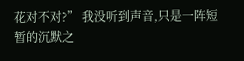花对不对?” 我没听到声音,只是一阵短暂的沉默之